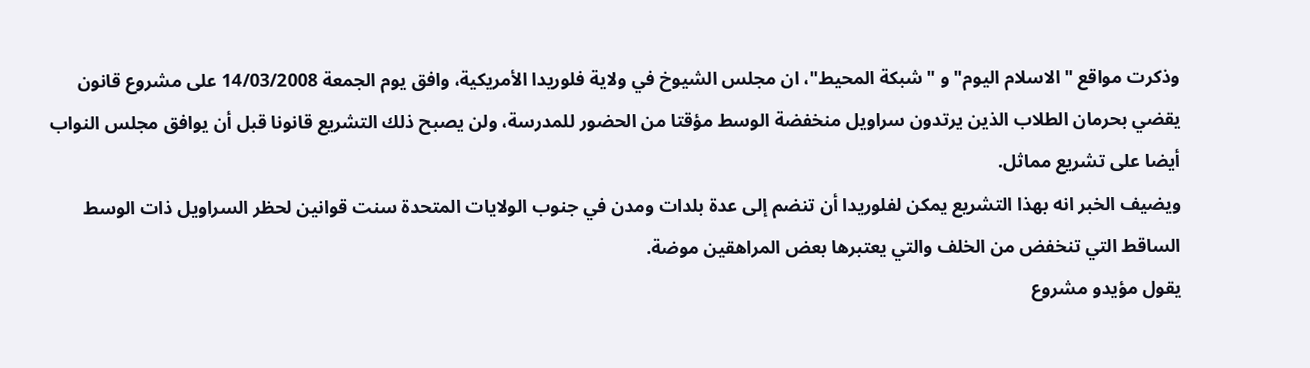وذكرت مواقع "الاسلام اليوم" و "شبكة المحيط"، ان مجلس الشيوخ في ولاية فلوريدا الأمريكية، وافق يوم الجمعة 14/03/2008 على مشروع قانون يقضي بحرمان الطلاب الذين يرتدون سراويل منخفضة الوسط مؤقتا من الحضور للمدرسة، ولن يصبح ذلك التشريع قانونا قبل أن يوافق مجلس النواب أيضا على تشريع مماثل.
ويضيف الخبر انه بهذا التشريع يمكن لفلوريدا أن تنضم إلى عدة بلدات ومدن في جنوب الولايات المتحدة سنت قوانين لحظر السراويل ذات الوسط الساقط التي تنخفض من الخلف والتي يعتبرها بعض المراهقين موضة.
يقول مؤيدو مشروع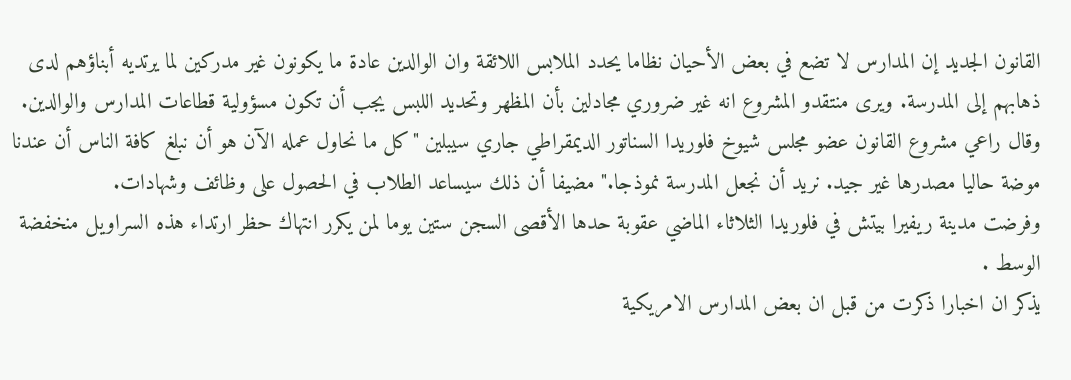القانون الجديد إن المدارس لا تضع في بعض الأحيان نظاما يحدد الملابس اللائقة وان الوالدين عادة ما يكونون غير مدركين لما يرتديه أبناؤهم لدى ذهابهم إلى المدرسة. ويرى منتقدو المشروع انه غير ضروري مجادلين بأن المظهر وتحديد اللبس يجب أن تكون مسؤولية قطاعات المدارس والوالدين.
وقال راعي مشروع القانون عضو مجلس شيوخ فلوريدا السناتور الديمقراطي جاري سيبلين "كل ما نحاول عمله الآن هو أن نبلغ كافة الناس أن عندنا موضة حاليا مصدرها غير جيد. نريد أن نجعل المدرسة نموذجا." مضيفا أن ذلك سيساعد الطلاب في الحصول على وظائف وشهادات.
وفرضت مدينة ريفيرا بيتش في فلوريدا الثلاثاء الماضي عقوبة حدها الأقصى السجن ستين يوما لمن يكرر انتهاك حظر ارتداء هذه السراويل منخفضة الوسط .
يذكر ان اخبارا ذكرت من قبل ان بعض المدارس الامريكية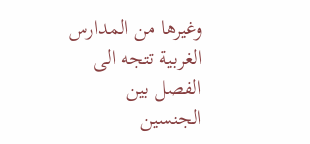وغيرها من المدارس الغربية تتجه الى الفصل بين الجنسين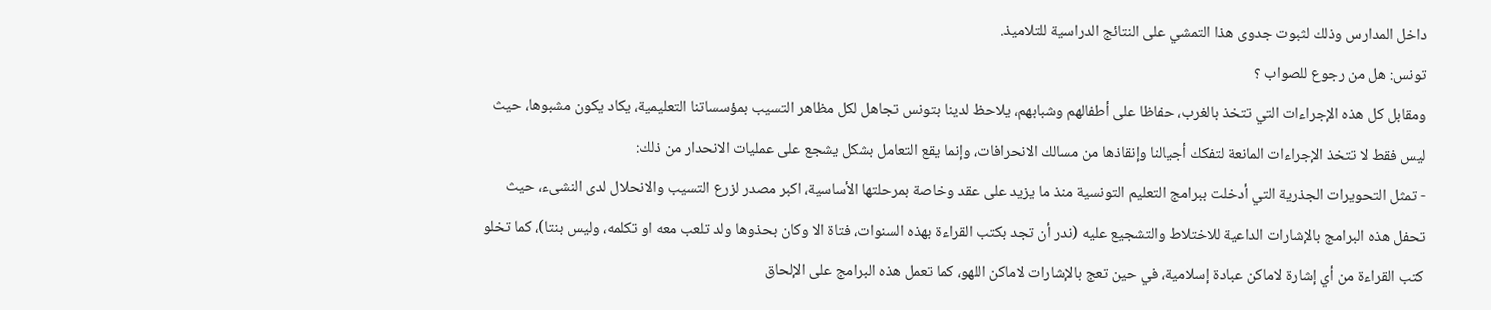داخل المدارس وذلك لثبوت جدوى هذا التمشي على النتائج الدراسية للتلاميذ.
تونس: هل من رجوع للصواب ؟
ومقابل كل هذه الإجراءات التي تتخذ بالغرب، حفاظا على أطفالهم وشبابهم، يلاحظ لدينا بتونس تجاهل لكل مظاهر التسيب بمؤسساتنا التعليمية، يكاد يكون مشبوها، حيث ليس فقط لا تتخذ الإجراءات المانعة لتفكك أجيالنا وإنقاذها من مسالك الانحرافات، وإنما يقع التعامل بشكل يشجع على عمليات الانحدار من ذلك:
- تمثل التحويرات الجذرية التي أدخلت ببرامج التعليم التونسية منذ ما يزيد على عقد وخاصة بمرحلتها الأساسية، اكبر مصدر لزرع التسيب والانحلال لدى النشىء، حيث تحفل هذه البرامج بالإشارات الداعية للاختلاط والتشجيع عليه (ندر أن تجد بكتب القراءة بهذه السنوات، فتاة الا وكان بحذوها ولد تلعب معه او تكلمه، وليس بنتا)، كما تخلو كتب القراءة من أي إشارة لاماكن عبادة إسلامية، في حين تعج بالإشارات لاماكن اللهو، كما تعمل هذه البرامج على الإلحاق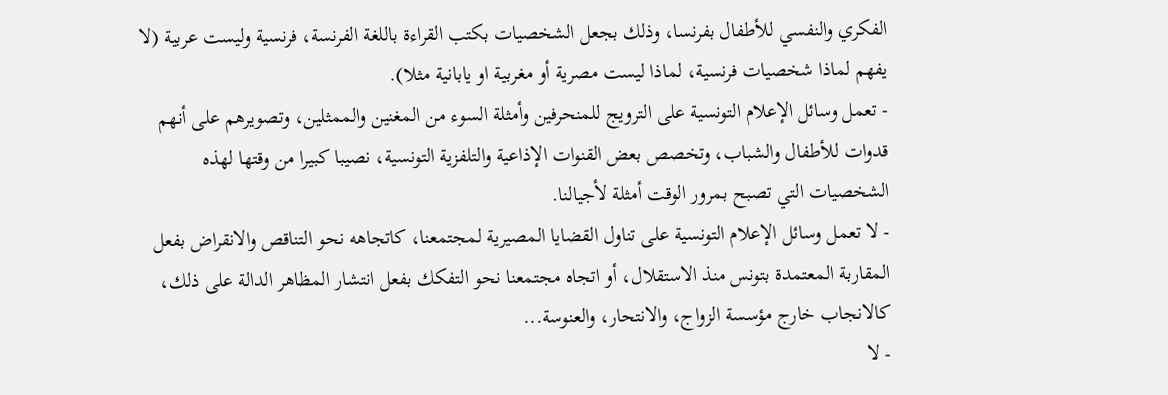الفكري والنفسي للأطفال بفرنسا، وذلك بجعل الشخصيات بكتب القراءة باللغة الفرنسة، فرنسية وليست عربية (لا يفهم لماذا شخصيات فرنسية، لماذا ليست مصرية أو مغربية او يابانية مثلا).
- تعمل وسائل الإعلام التونسية على الترويج للمنحرفين وأمثلة السوء من المغنين والممثلين، وتصويرهم على أنهم قدوات للأطفال والشباب، وتخصص بعض القنوات الإذاعية والتلفزية التونسية، نصيبا كبيرا من وقتها لهذه الشخصيات التي تصبح بمرور الوقت أمثلة لأجيالنا.
- لا تعمل وسائل الإعلام التونسية على تناول القضايا المصيرية لمجتمعنا، كاتجاهه نحو التناقص والانقراض بفعل المقاربة المعتمدة بتونس منذ الاستقلال، أو اتجاه مجتمعنا نحو التفكك بفعل انتشار المظاهر الدالة على ذلك، كالانجاب خارج مؤسسة الزواج، والانتحار، والعنوسة...
- لا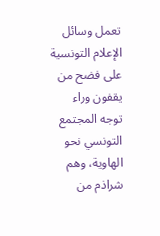تعمل وسائل الإعلام التونسية على فضح من يقفون وراء توجه المجتمع التونسي نحو الهاوية، وهم شراذم من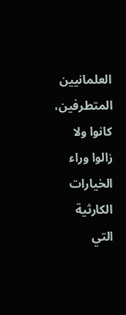العلمانيين المتطرفين، كانوا ولا زالوا وراء الخيارات الكارثية التي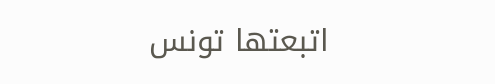اتبعتها تونس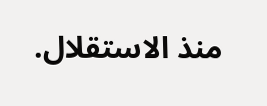منذ الاستقلال.